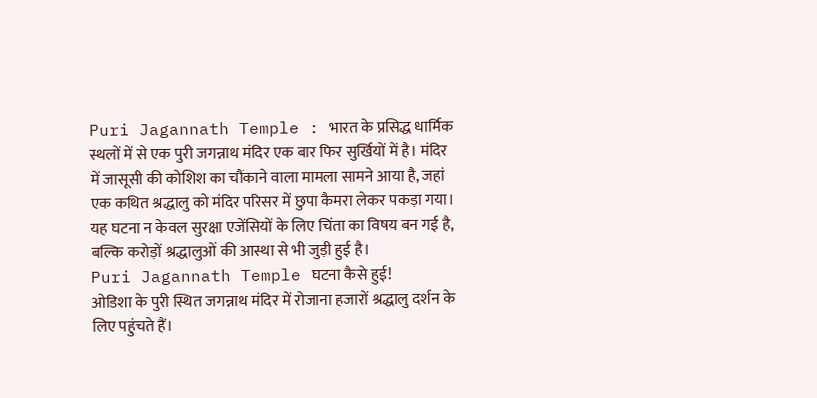Puri Jagannath Temple : भारत के प्रसिद्ध धार्मिक स्थलों में से एक पुरी जगन्नाथ मंदिर एक बार फिर सुर्खियों में है। मंदिर में जासूसी की कोशिश का चौंकाने वाला मामला सामने आया है, जहां एक कथित श्रद्धालु को मंदिर परिसर में छुपा कैमरा लेकर पकड़ा गया। यह घटना न केवल सुरक्षा एजेंसियों के लिए चिंता का विषय बन गई है, बल्कि करोड़ों श्रद्धालुओं की आस्था से भी जुड़ी हुई है।
Puri Jagannath Temple घटना कैसे हुई!
ओडिशा के पुरी स्थित जगन्नाथ मंदिर में रोजाना हजारों श्रद्धालु दर्शन के लिए पहुंचते हैं।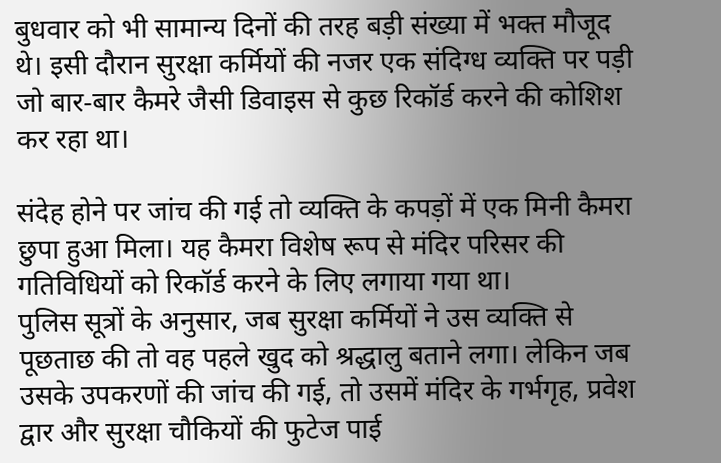बुधवार को भी सामान्य दिनों की तरह बड़ी संख्या में भक्त मौजूद थे। इसी दौरान सुरक्षा कर्मियों की नजर एक संदिग्ध व्यक्ति पर पड़ी जो बार‑बार कैमरे जैसी डिवाइस से कुछ रिकॉर्ड करने की कोशिश कर रहा था।

संदेह होने पर जांच की गई तो व्यक्ति के कपड़ों में एक मिनी कैमरा छुपा हुआ मिला। यह कैमरा विशेष रूप से मंदिर परिसर की गतिविधियों को रिकॉर्ड करने के लिए लगाया गया था।
पुलिस सूत्रों के अनुसार, जब सुरक्षा कर्मियों ने उस व्यक्ति से पूछताछ की तो वह पहले खुद को श्रद्धालु बताने लगा। लेकिन जब उसके उपकरणों की जांच की गई, तो उसमें मंदिर के गर्भगृह, प्रवेश द्वार और सुरक्षा चौकियों की फुटेज पाई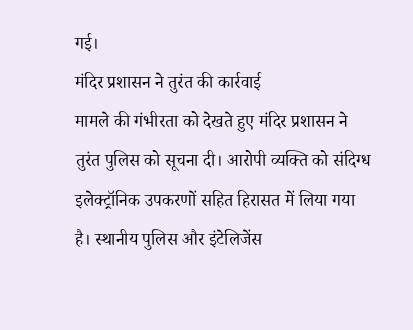गई।
मंदिर प्रशासन ने तुरंत की कार्रवाई
मामले की गंभीरता को देखते हुए मंदिर प्रशासन ने तुरंत पुलिस को सूचना दी। आरोपी व्यक्ति को संदिग्ध इलेक्ट्रॉनिक उपकरणों सहित हिरासत में लिया गया है। स्थानीय पुलिस और इंटेलिजेंस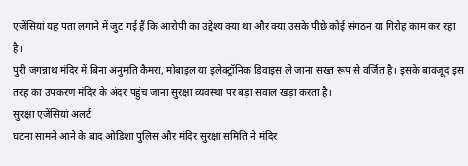एजेंसियां यह पता लगाने में जुट गई हैं कि आरोपी का उद्देश्य क्या था और क्या उसके पीछे कोई संगठन या गिरोह काम कर रहा है।
पुरी जगन्नाथ मंदिर में बिना अनुमति कैमरा, मोबाइल या इलेक्ट्रॉनिक डिवाइस ले जाना सख्त रूप से वर्जित है। इसके बावजूद इस तरह का उपकरण मंदिर के अंदर पहुंच जाना सुरक्षा व्यवस्था पर बड़ा सवाल खड़ा करता है।
सुरक्षा एजेंसियां अलर्ट
घटना सामने आने के बाद ओडिशा पुलिस और मंदिर सुरक्षा समिति ने मंदिर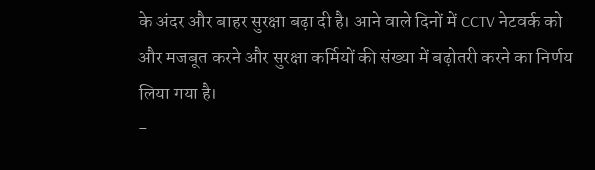के अंदर और बाहर सुरक्षा बढ़ा दी है। आने वाले दिनों में CCTV नेटवर्क को और मजबूत करने और सुरक्षा कर्मियों की संख्या में बढ़ोतरी करने का निर्णय लिया गया है।
-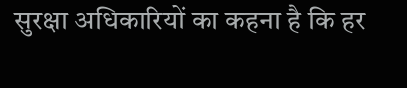सुरक्षा अधिकारियों का कहना है कि हर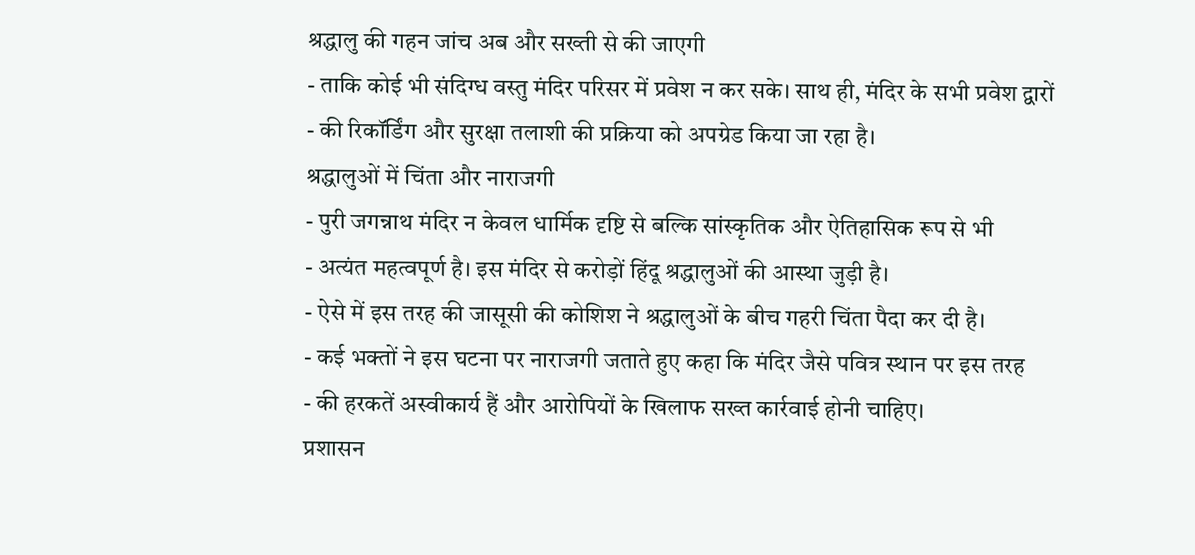श्रद्धालु की गहन जांच अब और सख्ती से की जाएगी
- ताकि कोई भी संदिग्ध वस्तु मंदिर परिसर में प्रवेश न कर सके। साथ ही, मंदिर के सभी प्रवेश द्वारों
- की रिकॉर्डिंग और सुरक्षा तलाशी की प्रक्रिया को अपग्रेड किया जा रहा है।
श्रद्धालुओं में चिंता और नाराजगी
- पुरी जगन्नाथ मंदिर न केवल धार्मिक दृष्टि से बल्कि सांस्कृतिक और ऐतिहासिक रूप से भी
- अत्यंत महत्वपूर्ण है। इस मंदिर से करोड़ों हिंदू श्रद्धालुओं की आस्था जुड़ी है।
- ऐसे में इस तरह की जासूसी की कोशिश ने श्रद्धालुओं के बीच गहरी चिंता पैदा कर दी है।
- कई भक्तों ने इस घटना पर नाराजगी जताते हुए कहा कि मंदिर जैसे पवित्र स्थान पर इस तरह
- की हरकतें अस्वीकार्य हैं और आरोपियों के खिलाफ सख्त कार्रवाई होनी चाहिए।
प्रशासन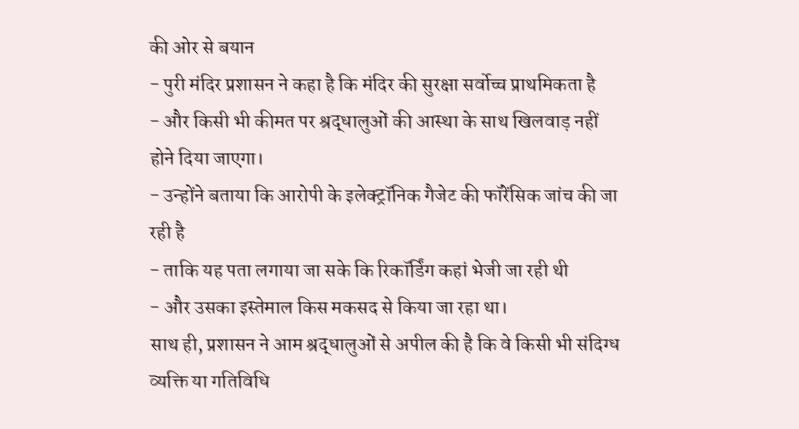की ओर से बयान
- पुरी मंदिर प्रशासन ने कहा है कि मंदिर की सुरक्षा सर्वोच्च प्राथमिकता है
- और किसी भी कीमत पर श्रद्धालुओं की आस्था के साथ खिलवाड़ नहीं होने दिया जाएगा।
- उन्होंने बताया कि आरोपी के इलेक्ट्रॉनिक गैजेट की फॉरेंसिक जांच की जा रही है
- ताकि यह पता लगाया जा सके कि रिकॉर्डिंग कहां भेजी जा रही थी
- और उसका इस्तेमाल किस मकसद से किया जा रहा था।
साथ ही, प्रशासन ने आम श्रद्धालुओं से अपील की है कि वे किसी भी संदिग्ध व्यक्ति या गतिविधि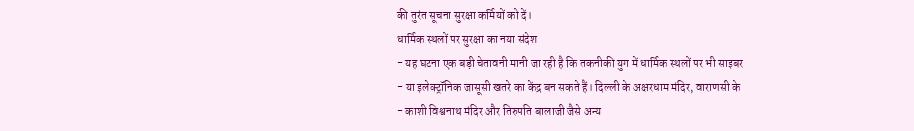की तुरंत सूचना सुरक्षा कर्मियों को दें।
धार्मिक स्थलों पर सुरक्षा का नया संदेश
- यह घटना एक बड़ी चेतावनी मानी जा रही है कि तकनीकी युग में धार्मिक स्थलों पर भी साइबर
- या इलेक्ट्रॉनिक जासूसी खतरे का केंद्र बन सकते हैं। दिल्ली के अक्षरधाम मंदिर, वाराणसी के
- काशी विश्वनाथ मंदिर और तिरुपति बालाजी जैसे अन्य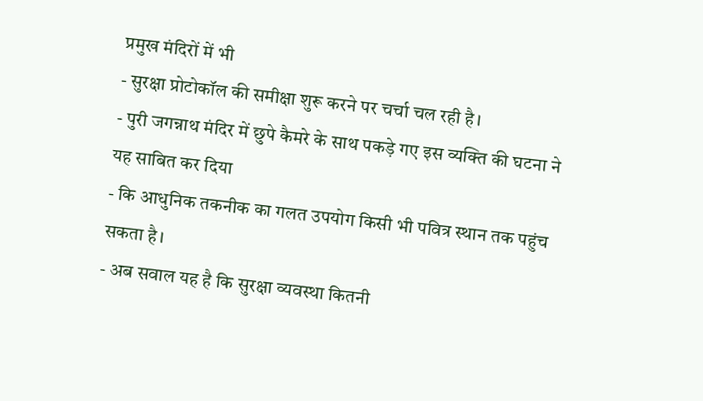प्रमुख मंदिरों में भी
- सुरक्षा प्रोटोकॉल की समीक्षा शुरू करने पर चर्चा चल रही है।
- पुरी जगन्नाथ मंदिर में छुपे कैमरे के साथ पकड़े गए इस व्यक्ति की घटना ने यह साबित कर दिया
- कि आधुनिक तकनीक का गलत उपयोग किसी भी पवित्र स्थान तक पहुंच सकता है।
- अब सवाल यह है कि सुरक्षा व्यवस्था कितनी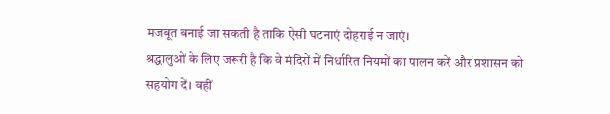मजबूत बनाई जा सकती है ताकि ऐसी घटनाएं दोहराई न जाएं।
श्रद्धालुओं के लिए जरूरी है कि वे मंदिरों में निर्धारित नियमों का पालन करें और प्रशासन को सहयोग दें। वहीं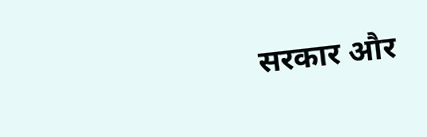सरकार और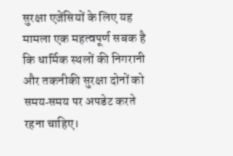सुरक्षा एजेंसियों के लिए यह मामला एक महत्वपूर्ण सबक है कि धार्मिक स्थलों की निगरानी और तकनीकी सुरक्षा दोनों को समय‑समय पर अपडेट करते रहना चाहिए।